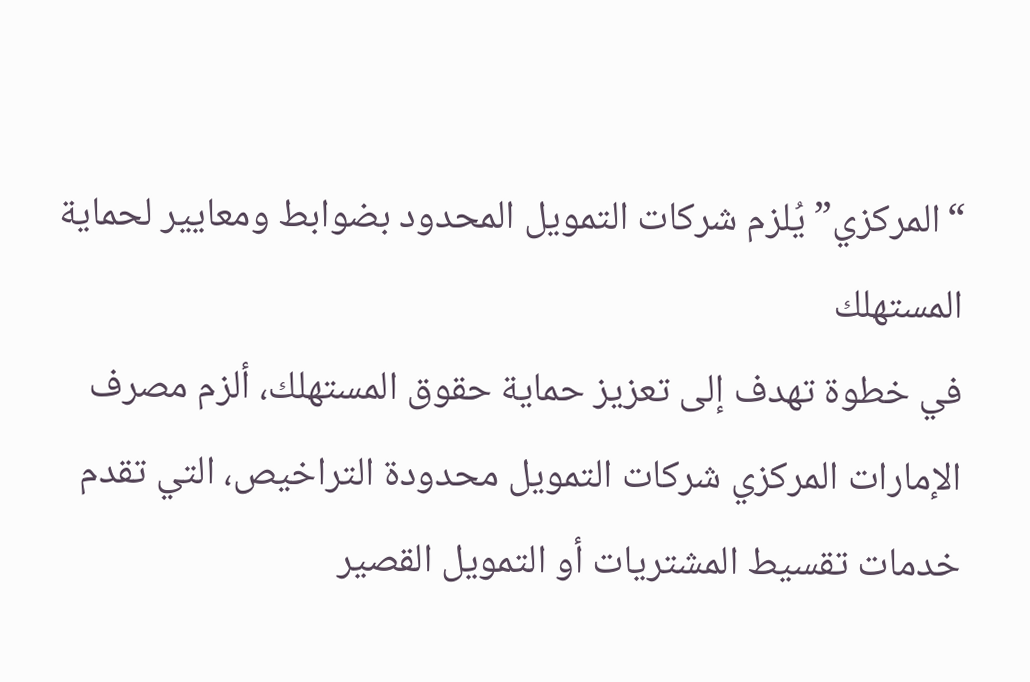“المركزي” يُلزم شركات التمويل المحدود بضوابط ومعايير لحماية المستهلك
في خطوة تهدف إلى تعزيز حماية حقوق المستهلك، ألزم مصرف الإمارات المركزي شركات التمويل محدودة التراخيص، التي تقدم خدمات تقسيط المشتريات أو التمويل القصير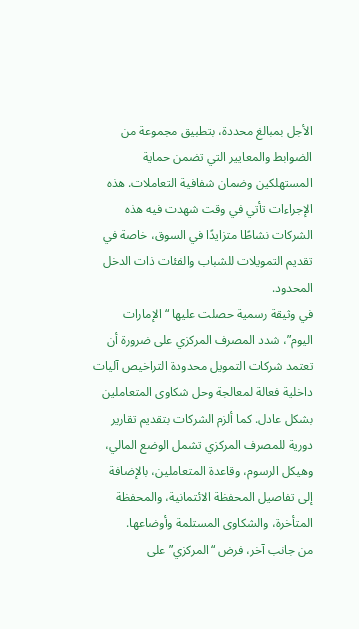الأجل بمبالغ محددة، بتطبيق مجموعة من الضوابط والمعايير التي تضمن حماية المستهلكين وضمان شفافية التعاملات. هذه الإجراءات تأتي في وقت شهدت فيه هذه الشركات نشاطًا متزايدًا في السوق، خاصة في تقديم التمويلات للشباب والفئات ذات الدخل المحدود.
في وثيقة رسمية حصلت عليها “الإمارات اليوم”، شدد المصرف المركزي على ضرورة أن تعتمد شركات التمويل محدودة التراخيص آليات داخلية فعالة لمعالجة وحل شكاوى المتعاملين بشكل عادل. كما ألزم الشركات بتقديم تقارير دورية للمصرف المركزي تشمل الوضع المالي، وهيكل الرسوم، وقاعدة المتعاملين، بالإضافة إلى تفاصيل المحفظة الائتمانية، والمحفظة المتأخرة، والشكاوى المستلمة وأوضاعها.
من جانب آخر، فرض “المركزي” على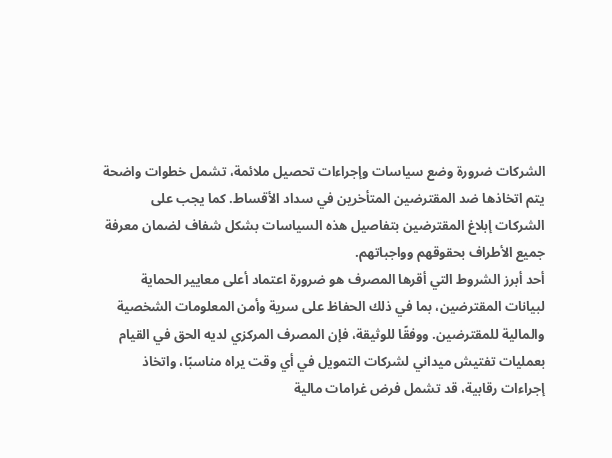الشركات ضرورة وضع سياسات وإجراءات تحصيل ملائمة، تشمل خطوات واضحة يتم اتخاذها ضد المقترضين المتأخرين في سداد الأقساط. كما يجب على الشركات إبلاغ المقترضين بتفاصيل هذه السياسات بشكل شفاف لضمان معرفة جميع الأطراف بحقوقهم وواجباتهم.
أحد أبرز الشروط التي أقرها المصرف هو ضرورة اعتماد أعلى معايير الحماية لبيانات المقترضين، بما في ذلك الحفاظ على سرية وأمن المعلومات الشخصية والمالية للمقترضين. ووفقًا للوثيقة، فإن المصرف المركزي لديه الحق في القيام بعمليات تفتيش ميداني لشركات التمويل في أي وقت يراه مناسبًا، واتخاذ إجراءات رقابية، قد تشمل فرض غرامات مالية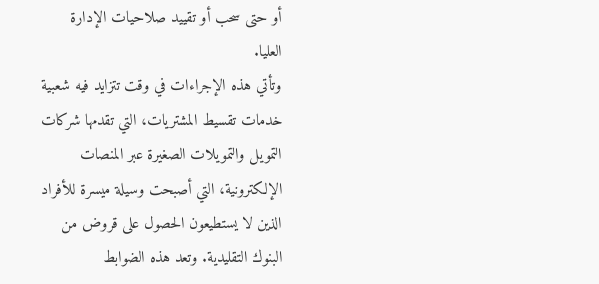أو حتى سحب أو تقييد صلاحيات الإدارة العليا.
وتأتي هذه الإجراءات في وقت تتزايد فيه شعبية خدمات تقسيط المشتريات، التي تقدمها شركات التمويل والتمويلات الصغيرة عبر المنصات الإلكترونية، التي أصبحت وسيلة ميسرة للأفراد الذين لا يستطيعون الحصول على قروض من البنوك التقليدية. وتعد هذه الضوابط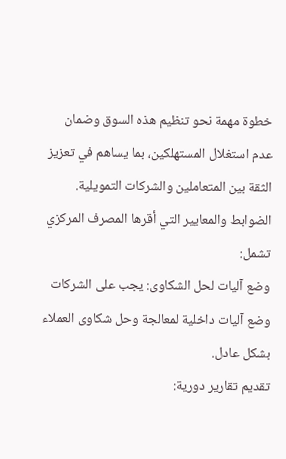خطوة مهمة نحو تنظيم هذه السوق وضمان عدم استغلال المستهلكين، بما يساهم في تعزيز الثقة بين المتعاملين والشركات التمويلية.
الضوابط والمعايير التي أقرها المصرف المركزي تشمل:
وضع آليات لحل الشكاوى: يجب على الشركات وضع آليات داخلية لمعالجة وحل شكاوى العملاء بشكل عادل.
تقديم تقارير دورية: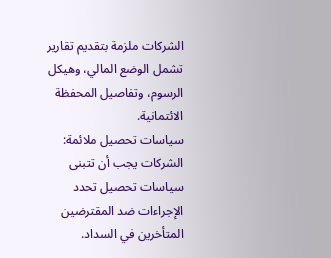الشركات ملزمة بتقديم تقارير تشمل الوضع المالي، وهيكل الرسوم، وتفاصيل المحفظة الائتمانية.
سياسات تحصيل ملائمة: الشركات يجب أن تتبنى سياسات تحصيل تحدد الإجراءات ضد المقترضين المتأخرين في السداد.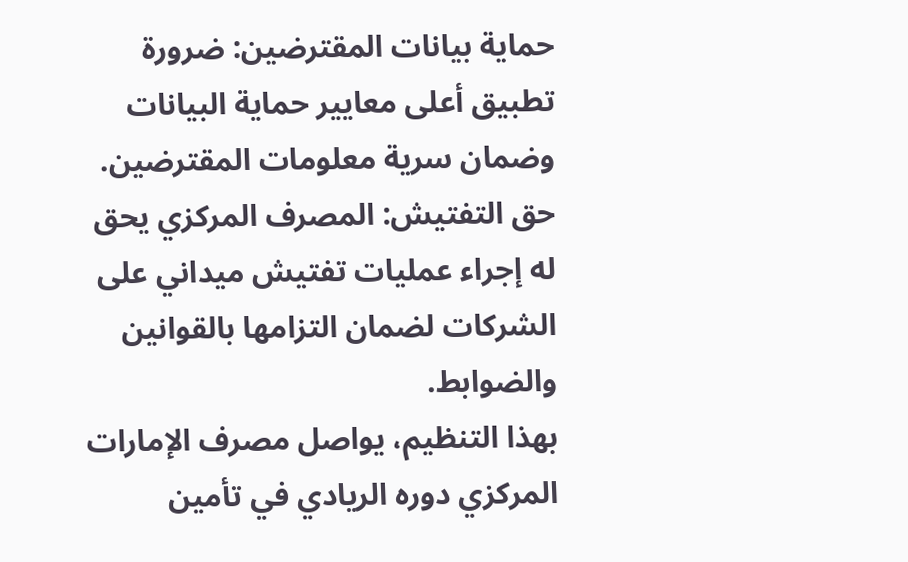حماية بيانات المقترضين: ضرورة تطبيق أعلى معايير حماية البيانات وضمان سرية معلومات المقترضين.
حق التفتيش: المصرف المركزي يحق له إجراء عمليات تفتيش ميداني على الشركات لضمان التزامها بالقوانين والضوابط.
بهذا التنظيم، يواصل مصرف الإمارات المركزي دوره الريادي في تأمين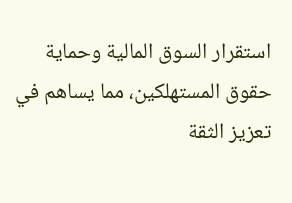استقرار السوق المالية وحماية حقوق المستهلكين، مما يساهم في تعزيز الثقة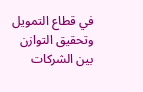في قطاع التمويل وتحقيق التوازن بين الشركات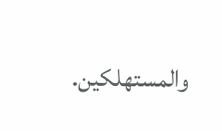والمستهلكين.